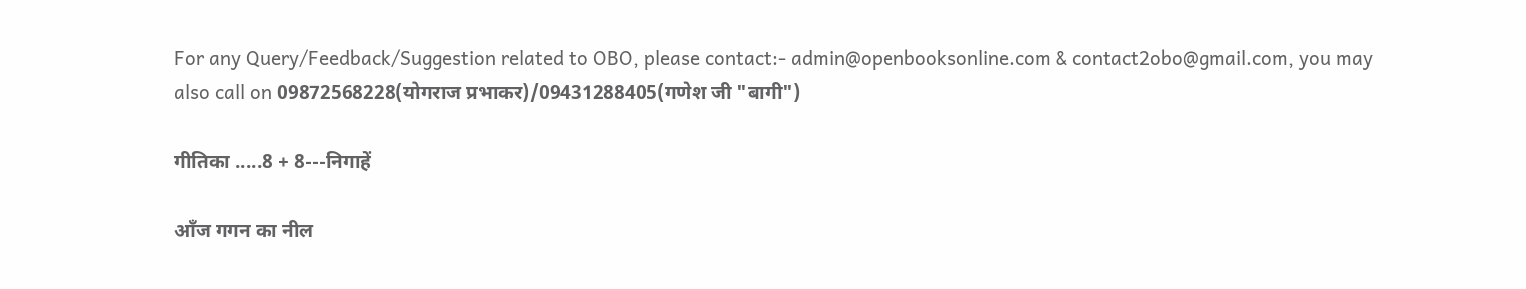For any Query/Feedback/Suggestion related to OBO, please contact:- admin@openbooksonline.com & contact2obo@gmail.com, you may also call on 09872568228(योगराज प्रभाकर)/09431288405(गणेश जी "बागी")

गीतिका .....8 + 8---निगाहें

आँज गगन का नील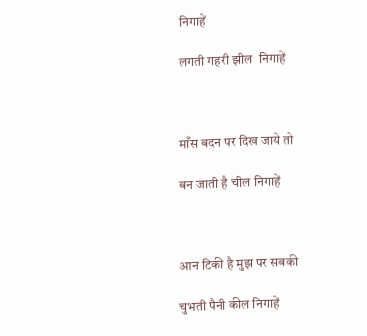निगाहें

लगती गहरी झील  निगाहें



माँस बदन पर दिख जाये तो

बन जाती है चील निगाहें



आन टिकी है मुझ पर सबकी

चुभती पैनी कील निगाहें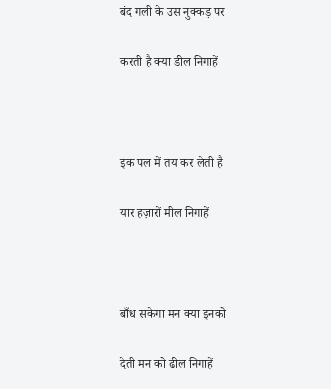बंद गली के उस नुक्कड़ पर

करती है क्या डील निगाहें



इक पल में तय कर लेती है

यार हज़ारों मील निगाहें



बाँध सकेगा मन क्या इनको

देती मन को ढील निगाहें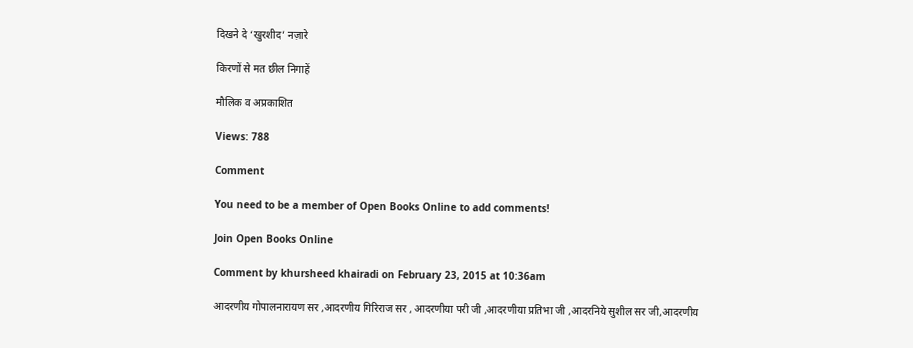दिखने दे ‘खुरशीद’ नज़ारे

किरणों से मत छील निगाहें

मौलिक व अप्रकाशित

Views: 788

Comment

You need to be a member of Open Books Online to add comments!

Join Open Books Online

Comment by khursheed khairadi on February 23, 2015 at 10:36am

आदरणीय गोपालनारायण सर ,आदरणीय गिरिराज सर , आदरणीया परी जी ,आदरणीया प्रतिभा जी ,आदरनिये सुशील सर जी,आदरणीय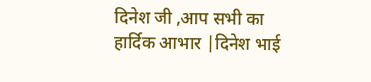दिनेश जी ,आप सभी का हार्दिक आभार |दिनेश भाई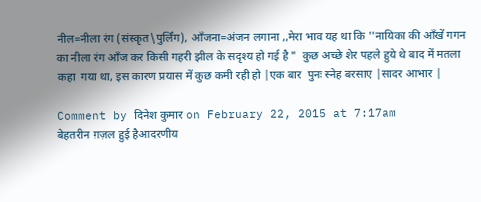नील=नीला रंग (संस्कृत\पुर्लिंग), आँजना=अंजन लगाना ,,मेरा भाव यह था कि ''नायिका की आँखें गगन का नीला रंग आँज कर किसी गहरी झील के सदृश्य हो गई है "  कुछ अच्छे शेर पहले हुये थे बाद में मतला कहा  गया था, इस कारण प्रयास में कुछ कमी रही हो |एक बार  पुनः स्नेह बरसाए |सादर आभार |

Comment by दिनेश कुमार on February 22, 2015 at 7:17am
बेहतरीन ग़ज़ल हुई हैआदरणीय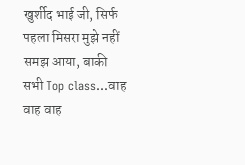खुर्शीद भाई जी, सिर्फ पहला मिसरा मुझे नहीं समझ आया, बाकी सभी Top class...वाह वाह वाह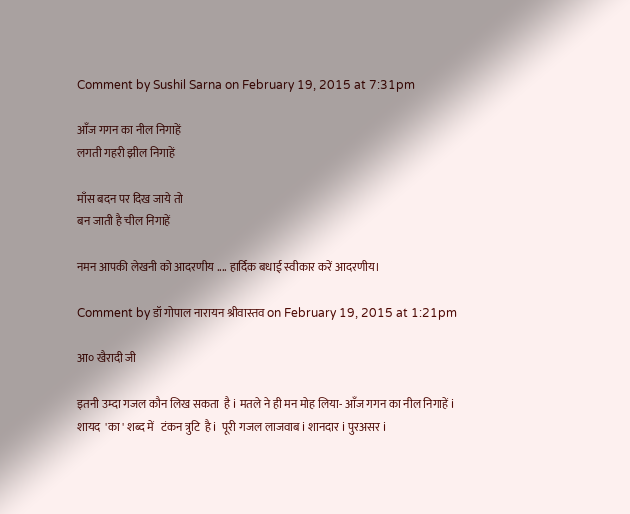Comment by Sushil Sarna on February 19, 2015 at 7:31pm

आँज गगन का नील निगाहें
लगती गहरी झील निगाहें

माँस बदन पर दिख जाये तो
बन जाती है चील निगाहें

नमन आपकी लेखनी को आदरणीय .... हार्दिक बधाई स्वीकार करें आदरणीय।

Comment by डॉ गोपाल नारायन श्रीवास्तव on February 19, 2015 at 1:21pm

आ० खैरादी जी

इतनी उम्दा गजल कौन लिख सकता  है i मतले ने ही मन मोह लिया- आँज गगन का नील निगाहें i   शायद  'का ' शब्द में   टंकन त्रुटि  है i  पूरी गजल लाजवाब i शानदार i पुरअसर i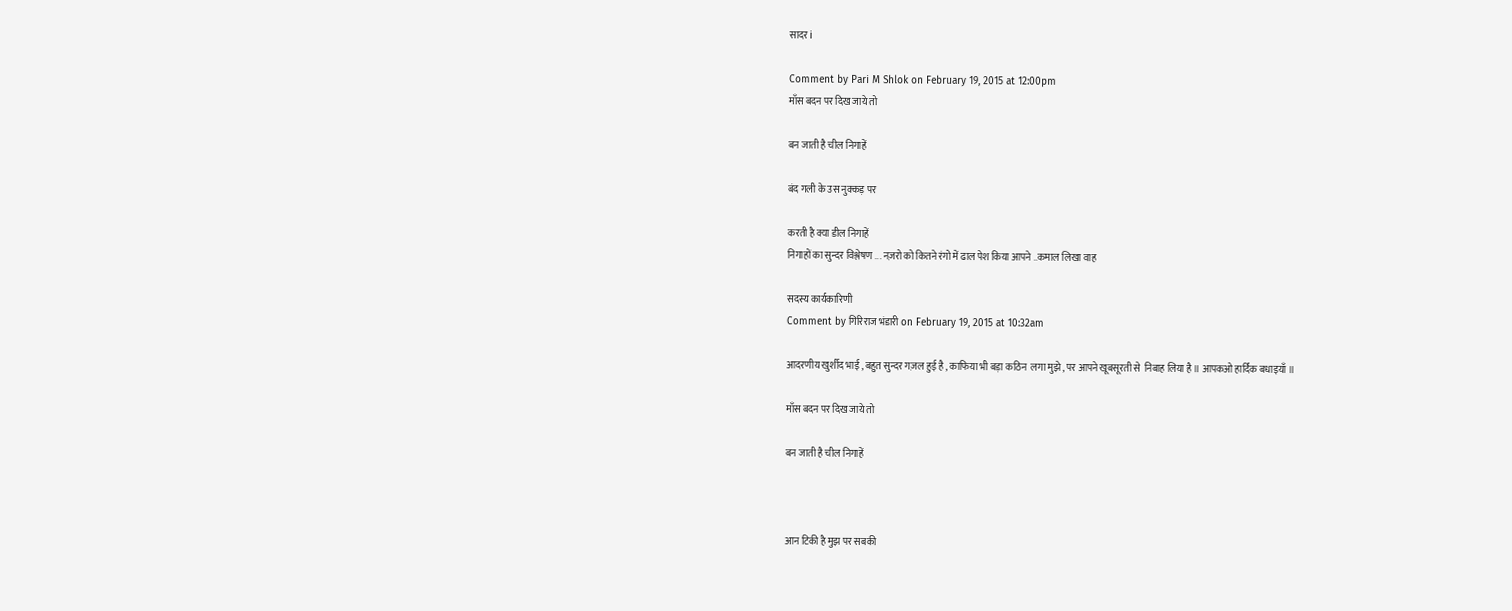सादर i

Comment by Pari M Shlok on February 19, 2015 at 12:00pm
माँस बदन पर दिख जाये तो

बन जाती है चील निगाहें

बंद गली के उस नुक्कड़ पर

करती है क्या डील निगाहें
निगाहों का सुन्दर विश्लेषण ... नज़रो को कितने रंगो में ढाल पेश किया आपने ..कमाल लिखा वाह

सदस्य कार्यकारिणी
Comment by गिरिराज भंडारी on February 19, 2015 at 10:32am

आदरणीय खुर्शीद भाई , बहुत सुन्दर गज़ल हुई है , काफिया भी बड़ा कठिन  लगा मुझे , पर आपने खूबसूरती से  निबाह लिया है ॥ आपकओ हार्दिक बधाइयाँ ॥

माँस बदन पर दिख जाये तो

बन जाती है चील निगाहें



आन टिकी है मुझ पर सबकी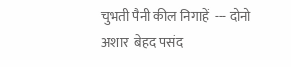चुभती पैनी कील निगाहें  --- दोनो अशार  बेहद पसंद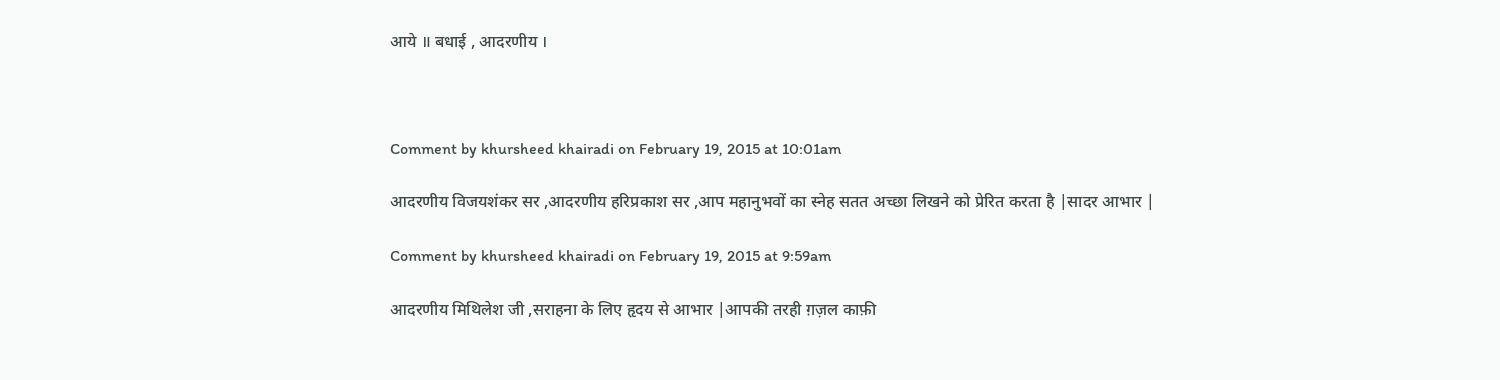आये ॥ बधाई , आदरणीय ।



Comment by khursheed khairadi on February 19, 2015 at 10:01am

आदरणीय विजयशंकर सर ,आदरणीय हरिप्रकाश सर ,आप महानुभवों का स्नेह सतत अच्छा लिखने को प्रेरित करता है |सादर आभार |

Comment by khursheed khairadi on February 19, 2015 at 9:59am

आदरणीय मिथिलेश जी ,सराहना के लिए हृदय से आभार |आपकी तरही ग़ज़ल काफ़ी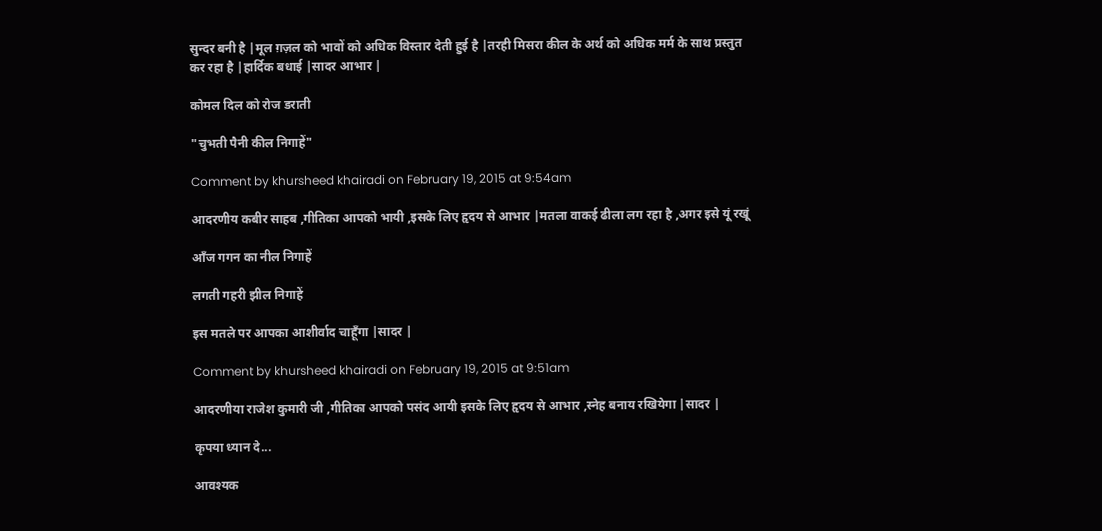सुन्दर बनी है |मूल ग़ज़ल को भावों को अधिक विस्तार देती हुई है |तरही मिसरा कील के अर्थ को अधिक मर्म के साथ प्रस्तुत कर रहा है |हार्दिक बधाई |सादर आभार |

कोमल दिल को रोज डराती

"चुभती पैनी कील निगाहें"

Comment by khursheed khairadi on February 19, 2015 at 9:54am

आदरणीय कबीर साहब ,गीतिका आपको भायी ,इसके लिए हृदय से आभार |मतला वाकई ढीला लग रहा है ,अगर इसे यूं रखूं

आँज गगन का नील निगाहें

लगती गहरी झील निगाहें

इस मतले पर आपका आशीर्वाद चाहूँगा |सादर |

Comment by khursheed khairadi on February 19, 2015 at 9:51am

आदरणीया राजेश कुमारी जी ,गीतिका आपको पसंद आयी इसके लिए हृदय से आभार ,स्नेह बनाय रखियेगा |सादर |

कृपया ध्यान दे...

आवश्यक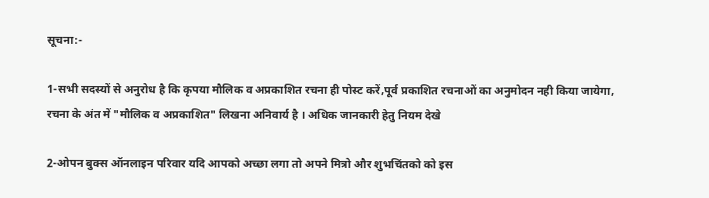सूचना:-

1-सभी सदस्यों से अनुरोध है कि कृपया मौलिक व अप्रकाशित रचना ही पोस्ट करें,पूर्व प्रकाशित रचनाओं का अनुमोदन नही किया जायेगा, रचना के अंत में "मौलिक व अप्रकाशित" लिखना अनिवार्य है । अधिक जानकारी हेतु नियम देखे

2-ओपन बुक्स ऑनलाइन परिवार यदि आपको अच्छा लगा तो अपने मित्रो और शुभचिंतको को इस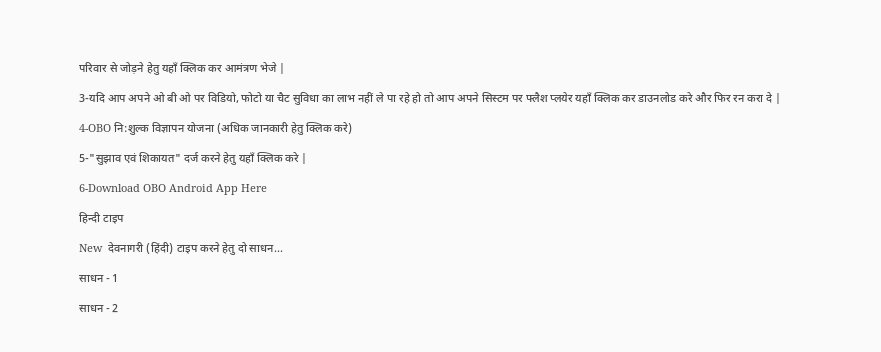परिवार से जोड़ने हेतु यहाँ क्लिक कर आमंत्रण भेजे |

3-यदि आप अपने ओ बी ओ पर विडियो, फोटो या चैट सुविधा का लाभ नहीं ले पा रहे हो तो आप अपने सिस्टम पर फ्लैश प्लयेर यहाँ क्लिक कर डाउनलोड करे और फिर रन करा दे |

4-OBO नि:शुल्क विज्ञापन योजना (अधिक जानकारी हेतु क्लिक करे)

5-"सुझाव एवं शिकायत" दर्ज करने हेतु यहाँ क्लिक करे |

6-Download OBO Android App Here

हिन्दी टाइप

New  देवनागरी (हिंदी) टाइप करने हेतु दो साधन...

साधन - 1

साधन - 2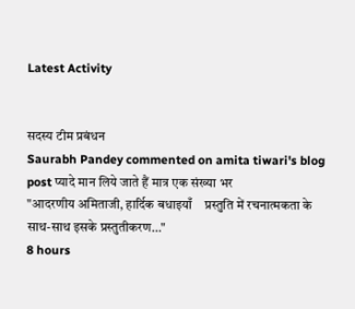Latest Activity


सदस्य टीम प्रबंधन
Saurabh Pandey commented on amita tiwari's blog post प्यादे मान लिये जाते हैं मात्र एक संख्या भर
"आदरणीय अमिताजी, हार्दिक बधाइयाँ    प्रस्तुति में रचनात्मकता के साथ-साथ इसके प्रस्तुतीकरण…"
8 hours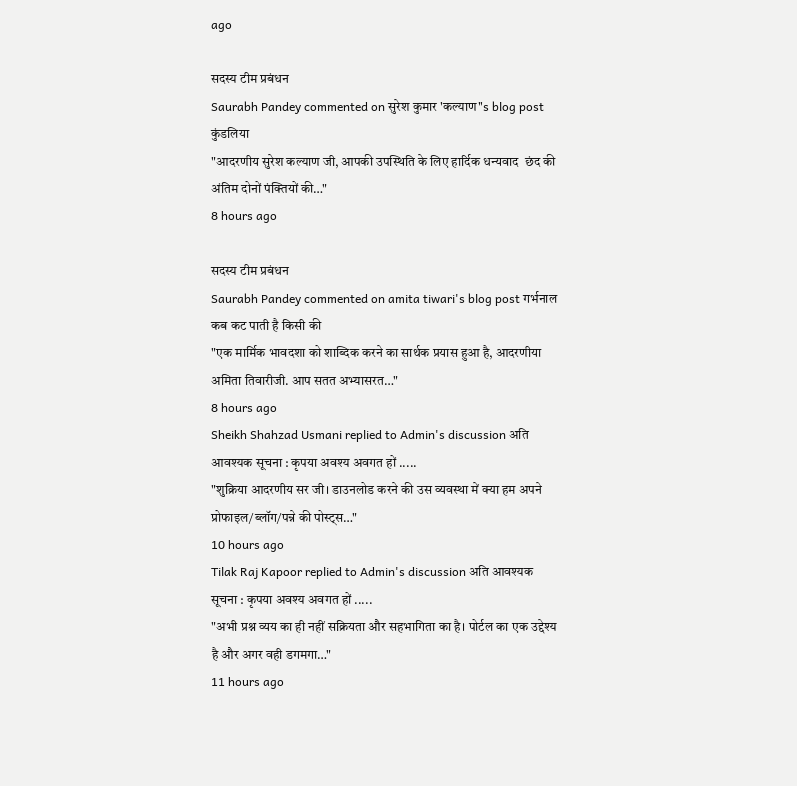ago

सदस्य टीम प्रबंधन
Saurabh Pandey commented on सुरेश कुमार 'कल्याण''s blog post कुंडलिया
"आदरणीय सुरेश कल्याण जी, आपकी उपस्थिति के लिए हार्दिक धन्यवाद  छंद की अंतिम दोनों पंक्तियों की…"
8 hours ago

सदस्य टीम प्रबंधन
Saurabh Pandey commented on amita tiwari's blog post गर्भनाल कब कट पाती है किसी की
"एक मार्मिक भावदशा को शाब्दिक करने का सार्थक प्रयास हुआ है, आदरणीया अमिता तिवारीजी. आप सतत अभ्यासरत…"
8 hours ago
Sheikh Shahzad Usmani replied to Admin's discussion अति आवश्यक सूचना : कृपया अवश्य अवगत हों .....
"शुक्रिया आदरणीय सर जी। डाउनलोड करने की उस व्यवस्था में क्या हम अपने प्रोफाइल/ब्लॉग/पन्ने की पोस्ट्स…"
10 hours ago
Tilak Raj Kapoor replied to Admin's discussion अति आवश्यक सूचना : कृपया अवश्य अवगत हों .....
"अभी प्रश्न व्यय का ही नहीं सक्रियता और सहभागिता का है। पोर्टल का एक उद्देश्य है और अगर वही डगमगा…"
11 hours ago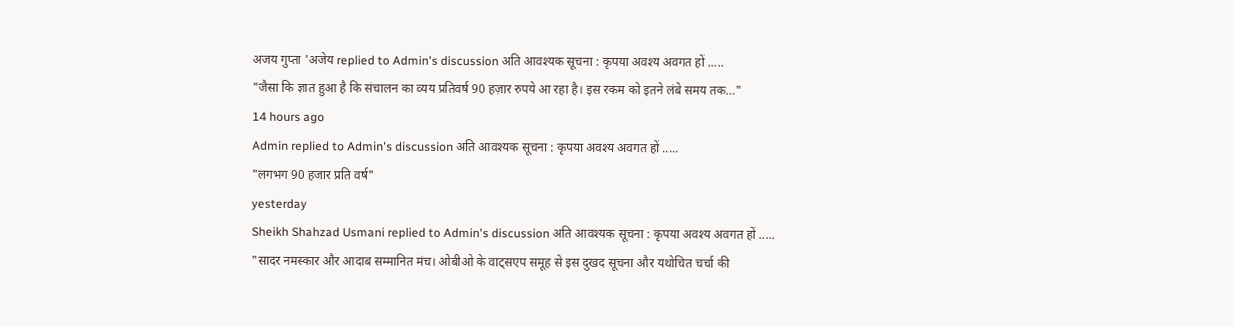अजय गुप्ता 'अजेय replied to Admin's discussion अति आवश्यक सूचना : कृपया अवश्य अवगत हों .....
"जैसा कि ज्ञात हुआ है कि संचालन का व्यय प्रतिवर्ष 90 हज़ार रुपये आ रहा है। इस रकम को इतने लंबे समय तक…"
14 hours ago
Admin replied to Admin's discussion अति आवश्यक सूचना : कृपया अवश्य अवगत हों .....
"लगभग 90 हजार प्रति वर्ष"
yesterday
Sheikh Shahzad Usmani replied to Admin's discussion अति आवश्यक सूचना : कृपया अवश्य अवगत हों .....
"सादर नमस्कार और आदाब सम्मानित मंच। ओबीओ के वाट्सएप समूह से इस दुखद सूचना और यथोचित चर्चा की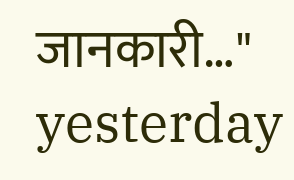जानकारी…"
yesterday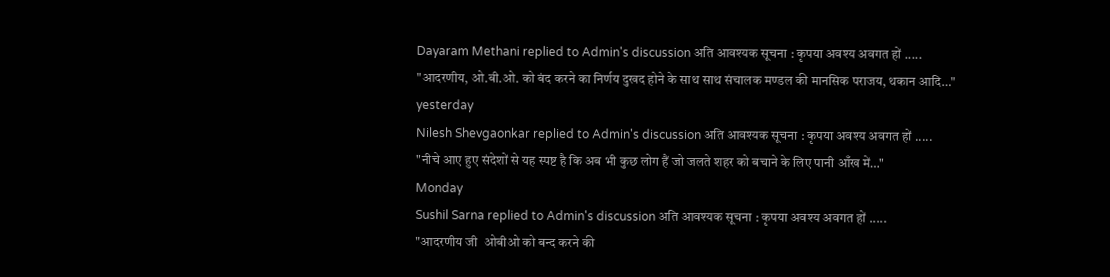Dayaram Methani replied to Admin's discussion अति आवश्यक सूचना : कृपया अवश्य अवगत हों .....
"आदरणीय, ओ.बी.ओ. को बंद करने का निर्णय दुखद होने के साथ साथ संचालक मण्डल की मानसिक पराजय, थकान आदि…"
yesterday
Nilesh Shevgaonkar replied to Admin's discussion अति आवश्यक सूचना : कृपया अवश्य अवगत हों .....
"नीचे आए हुए संदेशों से यह स्पष्ट है कि अब भी कुछ लोग हैं जो जलते शहर को बचाने के लिए पानी आँख में…"
Monday
Sushil Sarna replied to Admin's discussion अति आवश्यक सूचना : कृपया अवश्य अवगत हों .....
"आदरणीय जी  ओबीओ को बन्द करने की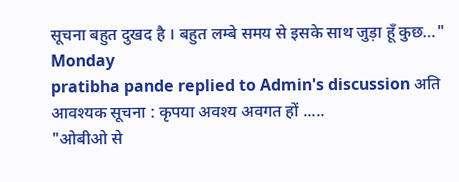सूचना बहुत दुखद है । बहुत लम्बे समय से इसके साथ जुड़ा हूँ कुछ…"
Monday
pratibha pande replied to Admin's discussion अति आवश्यक सूचना : कृपया अवश्य अवगत हों .....
"ओबीओ से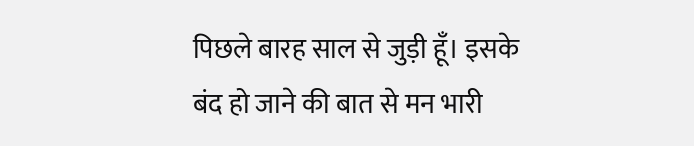पिछले बारह साल से जुड़ी हूँ। इसके बंद हो जाने की बात से मन भारी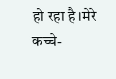हो रहा है।मेरे कच्चे-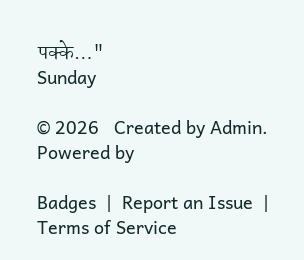पक्के…"
Sunday

© 2026   Created by Admin.   Powered by

Badges  |  Report an Issue  |  Terms of Service